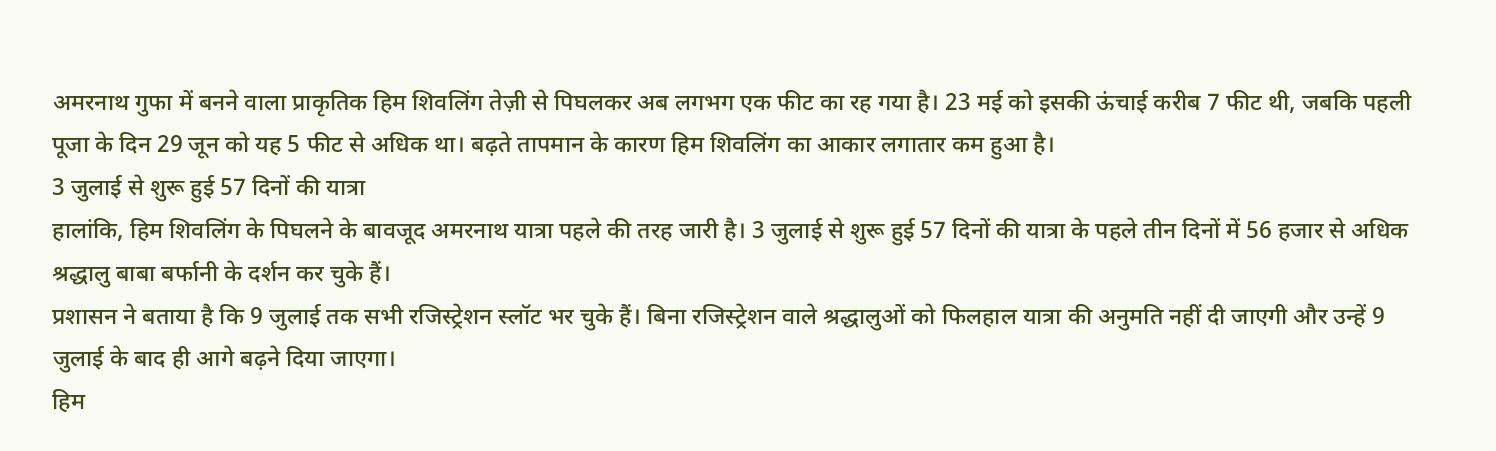अमरनाथ गुफा में बनने वाला प्राकृतिक हिम शिवलिंग तेज़ी से पिघलकर अब लगभग एक फीट का रह गया है। 23 मई को इसकी ऊंचाई करीब 7 फीट थी, जबकि पहली पूजा के दिन 29 जून को यह 5 फीट से अधिक था। बढ़ते तापमान के कारण हिम शिवलिंग का आकार लगातार कम हुआ है।
3 जुलाई से शुरू हुई 57 दिनों की यात्रा
हालांकि, हिम शिवलिंग के पिघलने के बावजूद अमरनाथ यात्रा पहले की तरह जारी है। 3 जुलाई से शुरू हुई 57 दिनों की यात्रा के पहले तीन दिनों में 56 हजार से अधिक श्रद्धालु बाबा बर्फानी के दर्शन कर चुके हैं।
प्रशासन ने बताया है कि 9 जुलाई तक सभी रजिस्ट्रेशन स्लॉट भर चुके हैं। बिना रजिस्ट्रेशन वाले श्रद्धालुओं को फिलहाल यात्रा की अनुमति नहीं दी जाएगी और उन्हें 9 जुलाई के बाद ही आगे बढ़ने दिया जाएगा।
हिम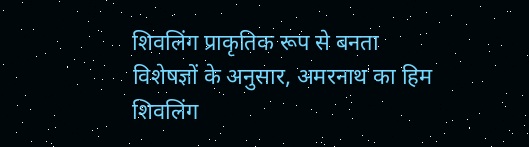शिवलिंग प्राकृतिक रूप से बनता
विशेषज्ञों के अनुसार, अमरनाथ का हिम शिवलिंग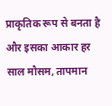प्राकृतिक रूप से बनता है और इसका आकार हर साल मौसम, तापमान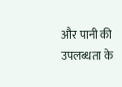और पानी की उपलब्धता के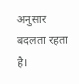अनुसार बदलता रहता है।